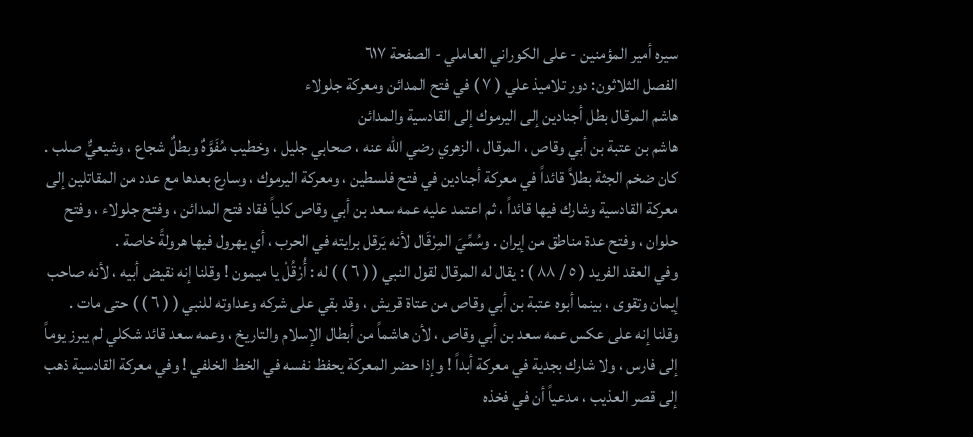سيره أمير المؤمنين - على الكوراني العاملي - الصفحة ٦١٧
الفصل الثلاثون: دور تلاميذ علي ( ٧ ) في فتح المدائن ومعركة جلولاء
هاشم المرقال بطل أجنادين إلى اليرموك إلى القادسية والمدائن
هاشم بن عتبة بن أبي وقاص ، المرقال ، الزهري رضي الله عنه ، صحابي جليل ، وخطيب مُفَوَّهٌ وبطلٌ شجاع ، وشيعيٌّ صلب .
كان ضخم الجثة بطلاً قائداً في معركة أجنادين في فتح فلسطين ، ومعركة اليرموك ، وسارع بعدها مع عدد من المقاتلين إلى معركة القادسية وشارك فيها قائداً ، ثم اعتمد عليه عمه سعد بن أبي وقاص كلياً فقاد فتح المدائن ، وفتح جلولاء ، وفتح حلوان ، وفتح عدة مناطق من إيران . وسُمِّيَ المِرْقَال لأنه يَرقل برايته في الحرب ، أي يهرول فيها هرولةً خاصة .
وفي العقد الفريد ( ٥ / ٨٨ ) : يقال له المرقال لقول النبي ( ( ٦ ) ) له : أُرْقُلْ يا ميمون ! وقلنا إنه نقيض أبيه ، لأنه صاحب إيمان وتقوى ، بينما أبوه عتبة بن أبي وقاص من عتاة قريش ، وقد بقي على شركه وعداوته للنبي ( ( ٦ ) ) حتى مات .
وقلنا إنه على عكس عمه سعد بن أبي وقاص ، لأن هاشماً من أبطال الإسلام والتاريخ ، وعمه سعد قائد شكلي لم يبرز يوماً إلى فارس ، ولا شارك بجدية في معركة أبداً ! وإذا حضر المعركة يحفظ نفسه في الخط الخلفي ! وفي معركة القادسية ذهب إلى قصر العذيب ، مدعياً أن في فخذه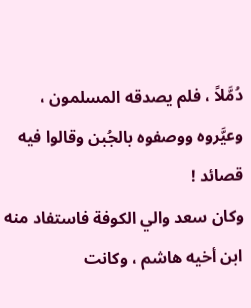دُمَّلاً ، فلم يصدقه المسلمون ، وعيَّروه ووصفوه بالجُبن وقالوا فيه قصائد !
وكان سعد والي الكوفة فاستفاد منه ابن أخيه هاشم ، وكانت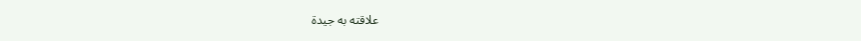علاقته به جيدة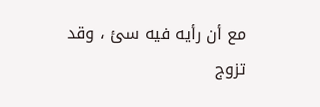مع أن رأيه فيه سئ ، وقد تزوج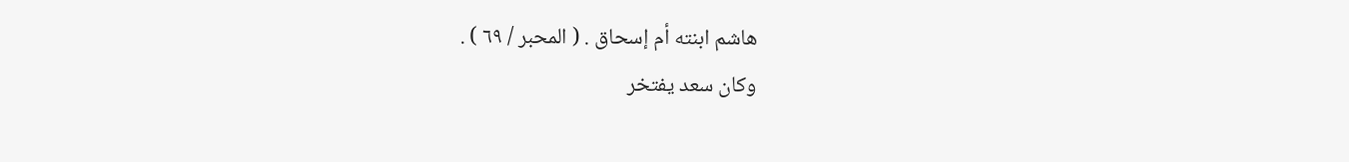هاشم ابنته أم إسحاق . ( المحبر / ٦٩ ) .
وكان سعد يفتخر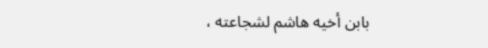بابن أخيه هاشم لشجاعته ،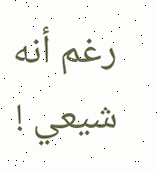رغم أنه شيعي !